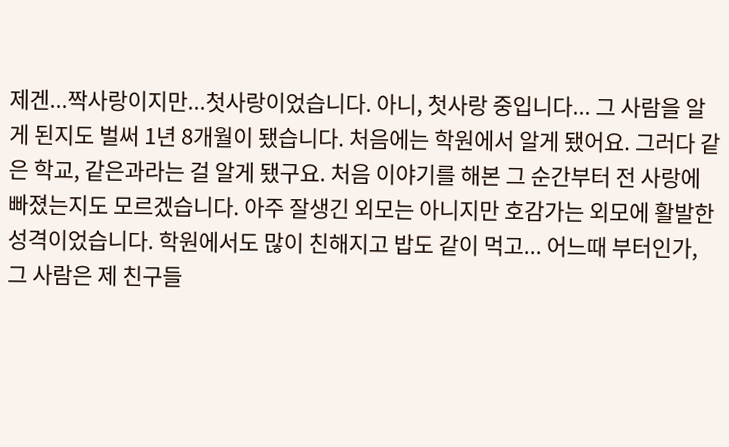제겐...짝사랑이지만...첫사랑이었습니다. 아니, 첫사랑 중입니다... 그 사람을 알게 된지도 벌써 1년 8개월이 됐습니다. 처음에는 학원에서 알게 됐어요. 그러다 같은 학교, 같은과라는 걸 알게 됐구요. 처음 이야기를 해본 그 순간부터 전 사랑에 빠졌는지도 모르겠습니다. 아주 잘생긴 외모는 아니지만 호감가는 외모에 활발한 성격이었습니다. 학원에서도 많이 친해지고 밥도 같이 먹고... 어느때 부터인가, 그 사람은 제 친구들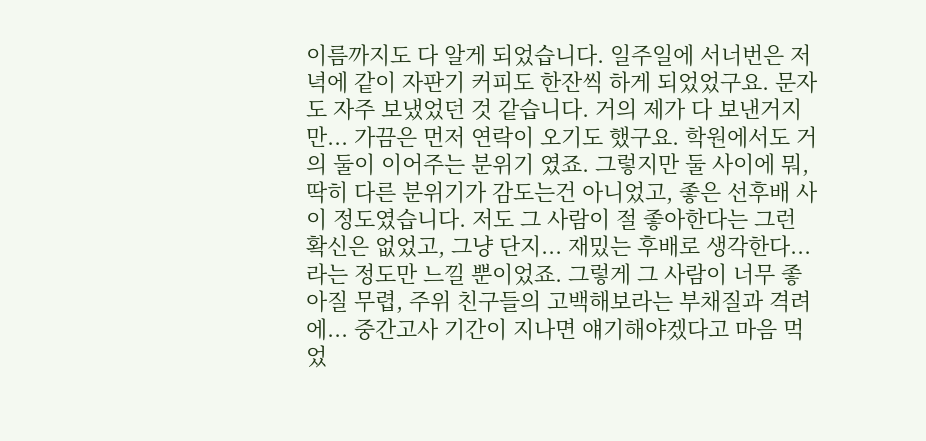이름까지도 다 알게 되었습니다. 일주일에 서너번은 저녁에 같이 자판기 커피도 한잔씩 하게 되었었구요. 문자도 자주 보냈었던 것 같습니다. 거의 제가 다 보낸거지만... 가끔은 먼저 연락이 오기도 했구요. 학원에서도 거의 둘이 이어주는 분위기 였죠. 그렇지만 둘 사이에 뭐, 딱히 다른 분위기가 감도는건 아니었고, 좋은 선후배 사이 정도였습니다. 저도 그 사람이 절 좋아한다는 그런 확신은 없었고, 그냥 단지... 재밌는 후배로 생각한다...라는 정도만 느낄 뿐이었죠. 그렇게 그 사람이 너무 좋아질 무렵, 주위 친구들의 고백해보라는 부채질과 격려에... 중간고사 기간이 지나면 얘기해야겠다고 마음 먹었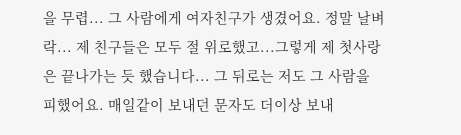을 무렵... 그 사람에게 여자친구가 생겼어요. 정말 날벼락... 제 친구들은 모두 절 위로했고...그렇게 제 첫사랑은 끝나가는 듯 했습니다... 그 뒤로는 저도 그 사람을 피했어요. 매일같이 보내던 문자도 더이상 보내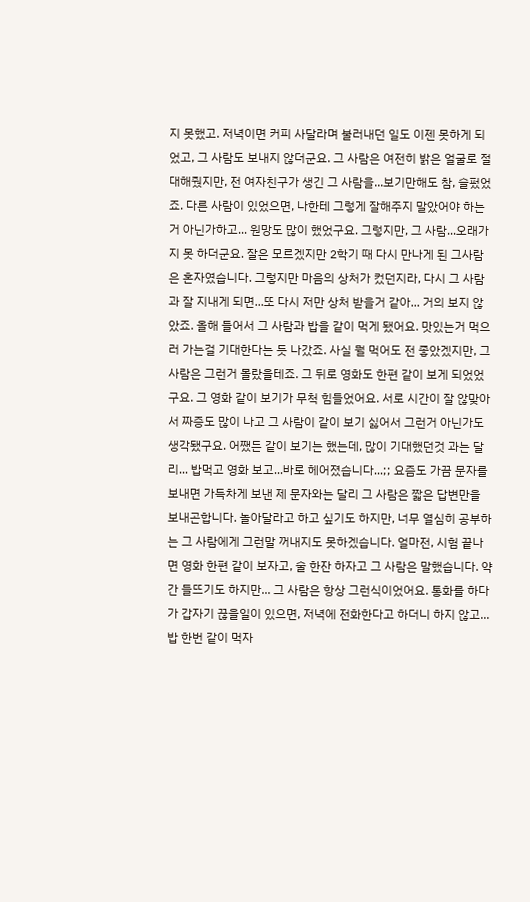지 못했고. 저녁이면 커피 사달라며 불러내던 일도 이젠 못하게 되었고, 그 사람도 보내지 않더군요. 그 사람은 여전히 밝은 얼굴로 절 대해줬지만, 전 여자친구가 생긴 그 사람을...보기만해도 참, 슬펐었죠. 다른 사람이 있었으면, 나한테 그렇게 잘해주지 말았어야 하는거 아닌가하고... 원망도 많이 했었구요. 그렇지만, 그 사람...오래가지 못 하더군요. 잘은 모르겠지만 2학기 때 다시 만나게 된 그사람은 혼자였습니다. 그렇지만 마음의 상처가 컸던지라, 다시 그 사람과 잘 지내게 되면...또 다시 저만 상처 받을거 같아... 거의 보지 않았죠. 올해 들어서 그 사람과 밥을 같이 먹게 됐어요. 맛있는거 먹으러 가는걸 기대한다는 듯 나갔죠. 사실 뭘 먹어도 전 좋았겠지만, 그 사람은 그런거 몰랐을테죠. 그 뒤로 영화도 한편 같이 보게 되었었구요. 그 영화 같이 보기가 무척 힘들었어요. 서로 시간이 잘 않맞아서 짜증도 많이 나고 그 사람이 같이 보기 싫어서 그런거 아닌가도 생각됐구요. 어쨌든 같이 보기는 했는데, 많이 기대했던것 과는 달리... 밥먹고 영화 보고...바로 헤어졌습니다...;; 요즘도 가끔 문자를 보내면 가득차게 보낸 제 문자와는 달리 그 사람은 짧은 답변만을 보내곤합니다. 놀아달라고 하고 싶기도 하지만, 너무 열심히 공부하는 그 사람에게 그런말 꺼내지도 못하겠습니다. 얼마전, 시험 끝나면 영화 한편 같이 보자고, 술 한잔 하자고 그 사람은 말했습니다. 약간 들뜨기도 하지만... 그 사람은 항상 그런식이었어요. 통화를 하다가 갑자기 끊을일이 있으면, 저녁에 전화한다고 하더니 하지 않고... 밥 한번 같이 먹자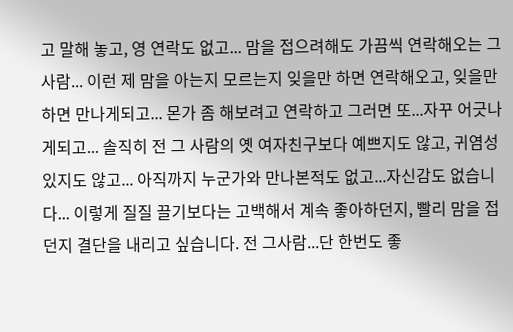고 말해 놓고, 영 연락도 없고... 맘을 접으려해도 가끔씩 연락해오는 그 사람... 이런 제 맘을 아는지 모르는지 잊을만 하면 연락해오고, 잊을만하면 만나게되고... 몬가 좀 해보려고 연락하고 그러면 또...자꾸 어긋나게되고... 솔직히 전 그 사람의 옛 여자친구보다 예쁘지도 않고, 귀염성있지도 않고... 아직까지 누군가와 만나본적도 없고...자신감도 없습니다... 이렇게 질질 끌기보다는 고백해서 계속 좋아하던지, 빨리 맘을 접던지 결단을 내리고 싶습니다. 전 그사람...단 한번도 좋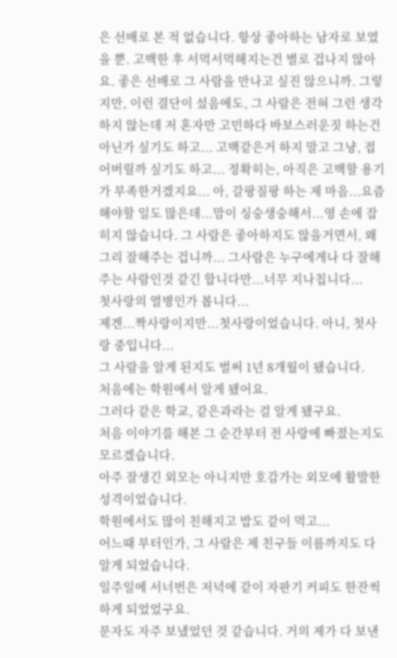은 선배로 본 적 없습니다. 항상 좋아하는 남자로 보였을 뿐. 고백한 후 서먹서먹해지는건 별로 겁나지 않아요. 좋은 선배로 그 사람을 만나고 싶진 않으니까. 그렇지만, 이런 결단이 섰음에도, 그 사람은 전혀 그런 생각하지 않는데 저 혼자만 고민하다 바보스러운짓 하는건 아닌가 싶기도 하고... 고백같은거 하지 말고 그냥, 접어버릴까 싶기도 하고... 정확히는, 아직은 고백할 용기가 부족한거겠지요... 아, 갈팡질팡 하는 제 마음...요즘 해야할 일도 많은데...맘이 싱숭생숭해서...영 손에 잡히지 않습니다. 그 사람은 좋아하지도 않을거면서, 왜 그리 잘해주는 겁니까... 그사람은 누구에게나 다 잘해주는 사람인것 같긴 합니다만...너무 지나칩니다...
첫사랑의 열병인가 봅니다...
제겐...짝사랑이지만...첫사랑이었습니다. 아니, 첫사랑 중입니다...
그 사람을 알게 된지도 벌써 1년 8개월이 됐습니다.
처음에는 학원에서 알게 됐어요.
그러다 같은 학교, 같은과라는 걸 알게 됐구요.
처음 이야기를 해본 그 순간부터 전 사랑에 빠졌는지도 모르겠습니다.
아주 잘생긴 외모는 아니지만 호감가는 외모에 활발한 성격이었습니다.
학원에서도 많이 친해지고 밥도 같이 먹고...
어느때 부터인가, 그 사람은 제 친구들 이름까지도 다 알게 되었습니다.
일주일에 서너번은 저녁에 같이 자판기 커피도 한잔씩 하게 되었었구요.
문자도 자주 보냈었던 것 같습니다. 거의 제가 다 보낸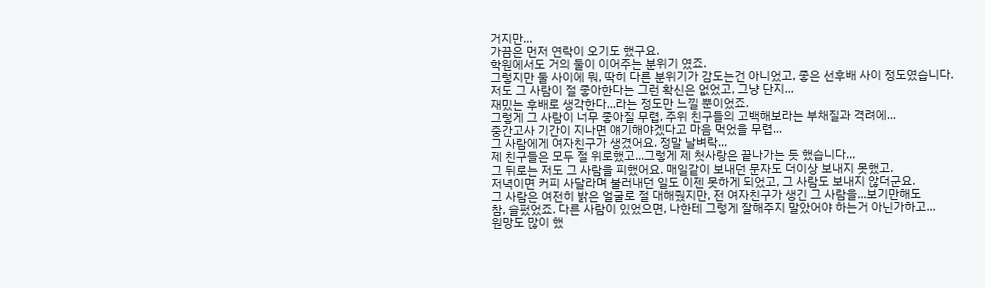거지만...
가끔은 먼저 연락이 오기도 했구요.
학원에서도 거의 둘이 이어주는 분위기 였죠.
그렇지만 둘 사이에 뭐, 딱히 다른 분위기가 감도는건 아니었고, 좋은 선후배 사이 정도였습니다.
저도 그 사람이 절 좋아한다는 그런 확신은 없었고, 그냥 단지...
재밌는 후배로 생각한다...라는 정도만 느낄 뿐이었죠.
그렇게 그 사람이 너무 좋아질 무렵, 주위 친구들의 고백해보라는 부채질과 격려에...
중간고사 기간이 지나면 얘기해야겠다고 마음 먹었을 무렵...
그 사람에게 여자친구가 생겼어요. 정말 날벼락...
제 친구들은 모두 절 위로했고...그렇게 제 첫사랑은 끝나가는 듯 했습니다...
그 뒤로는 저도 그 사람을 피했어요. 매일같이 보내던 문자도 더이상 보내지 못했고.
저녁이면 커피 사달라며 불러내던 일도 이젠 못하게 되었고, 그 사람도 보내지 않더군요.
그 사람은 여전히 밝은 얼굴로 절 대해줬지만, 전 여자친구가 생긴 그 사람을...보기만해도
참, 슬펐었죠. 다른 사람이 있었으면, 나한테 그렇게 잘해주지 말았어야 하는거 아닌가하고...
원망도 많이 했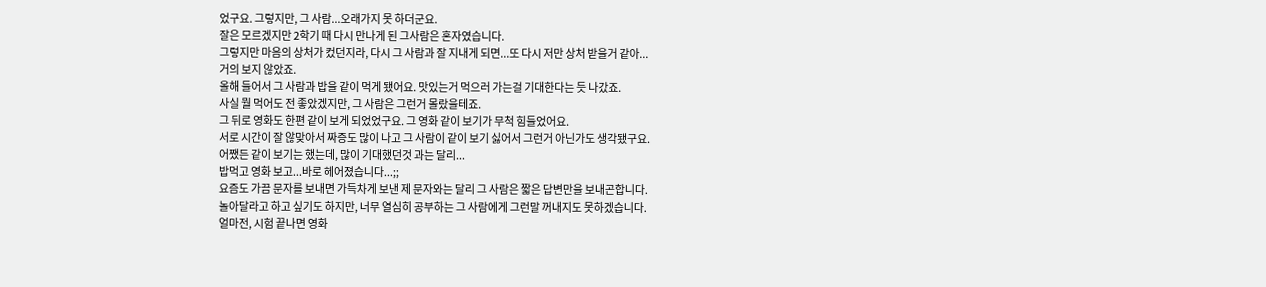었구요. 그렇지만, 그 사람...오래가지 못 하더군요.
잘은 모르겠지만 2학기 때 다시 만나게 된 그사람은 혼자였습니다.
그렇지만 마음의 상처가 컸던지라, 다시 그 사람과 잘 지내게 되면...또 다시 저만 상처 받을거 같아...
거의 보지 않았죠.
올해 들어서 그 사람과 밥을 같이 먹게 됐어요. 맛있는거 먹으러 가는걸 기대한다는 듯 나갔죠.
사실 뭘 먹어도 전 좋았겠지만, 그 사람은 그런거 몰랐을테죠.
그 뒤로 영화도 한편 같이 보게 되었었구요. 그 영화 같이 보기가 무척 힘들었어요.
서로 시간이 잘 않맞아서 짜증도 많이 나고 그 사람이 같이 보기 싫어서 그런거 아닌가도 생각됐구요.
어쨌든 같이 보기는 했는데, 많이 기대했던것 과는 달리...
밥먹고 영화 보고...바로 헤어졌습니다...;;
요즘도 가끔 문자를 보내면 가득차게 보낸 제 문자와는 달리 그 사람은 짧은 답변만을 보내곤합니다.
놀아달라고 하고 싶기도 하지만, 너무 열심히 공부하는 그 사람에게 그런말 꺼내지도 못하겠습니다.
얼마전, 시험 끝나면 영화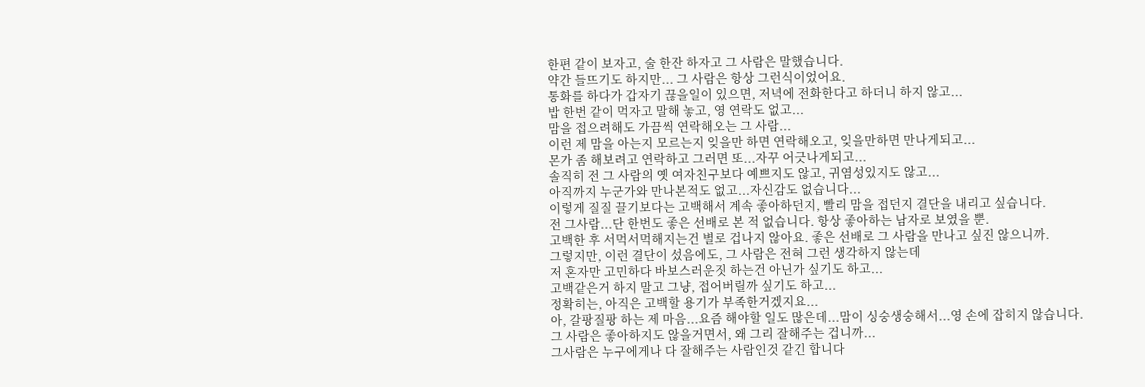한편 같이 보자고, 술 한잔 하자고 그 사람은 말했습니다.
약간 들뜨기도 하지만... 그 사람은 항상 그런식이었어요.
통화를 하다가 갑자기 끊을일이 있으면, 저녁에 전화한다고 하더니 하지 않고...
밥 한번 같이 먹자고 말해 놓고, 영 연락도 없고...
맘을 접으려해도 가끔씩 연락해오는 그 사람...
이런 제 맘을 아는지 모르는지 잊을만 하면 연락해오고, 잊을만하면 만나게되고...
몬가 좀 해보려고 연락하고 그러면 또...자꾸 어긋나게되고...
솔직히 전 그 사람의 옛 여자친구보다 예쁘지도 않고, 귀염성있지도 않고...
아직까지 누군가와 만나본적도 없고...자신감도 없습니다...
이렇게 질질 끌기보다는 고백해서 계속 좋아하던지, 빨리 맘을 접던지 결단을 내리고 싶습니다.
전 그사람...단 한번도 좋은 선배로 본 적 없습니다. 항상 좋아하는 남자로 보였을 뿐.
고백한 후 서먹서먹해지는건 별로 겁나지 않아요. 좋은 선배로 그 사람을 만나고 싶진 않으니까.
그렇지만, 이런 결단이 섰음에도, 그 사람은 전혀 그런 생각하지 않는데
저 혼자만 고민하다 바보스러운짓 하는건 아닌가 싶기도 하고...
고백같은거 하지 말고 그냥, 접어버릴까 싶기도 하고...
정확히는, 아직은 고백할 용기가 부족한거겠지요...
아, 갈팡질팡 하는 제 마음...요즘 해야할 일도 많은데...맘이 싱숭생숭해서...영 손에 잡히지 않습니다.
그 사람은 좋아하지도 않을거면서, 왜 그리 잘해주는 겁니까...
그사람은 누구에게나 다 잘해주는 사람인것 같긴 합니다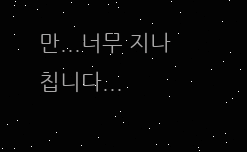만...너무 지나칩니다...